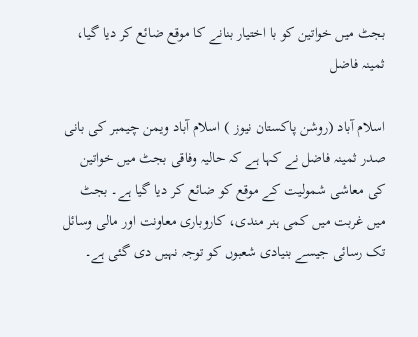بجٹ میں خواتین کو با اختیار بنانے کا موقع ضائع کر دیا گیا، ثمینہ فاضل

اسلام آباد (روشن پاکستان نیوز ) اسلام آباد ویمن چیمبر کی بانی صدر ثمینہ فاضل نے کہا ہے کہ حالیہ وفاقی بجٹ میں خواتین کی معاشی شمولیت کے موقع کو ضائع کر دیا گیا ہے۔ بجٹ میں غربت میں کمی ہنر مندی، کاروباری معاونت اور مالی وسائل تک رسائی جیسے بنیادی شعبوں کو توجہ نہیں دی گئی ہے۔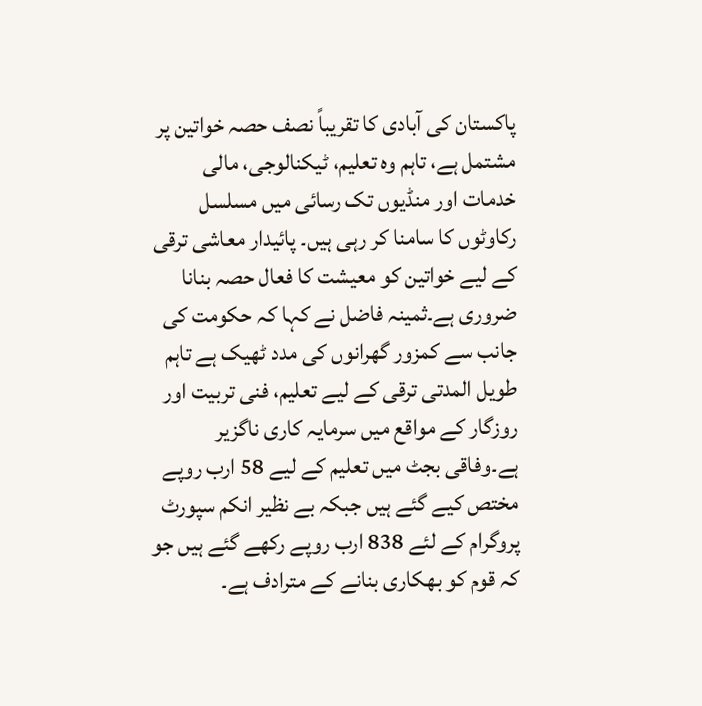پاکستان کی آبادی کا تقریباً نصف حصہ خواتین پر مشتمل ہے، تاہم وہ تعلیم، ٹیکنالوجی، مالی خدمات اور منڈیوں تک رسائی میں مسلسل رکاوٹوں کا سامنا کر رہی ہیں۔ پائیدار معاشی ترقی کے لیے خواتین کو معیشت کا فعال حصہ بنانا ضروری ہے۔ثمینہ فاضل نے کہا کہ حکومت کی جانب سے کمزور گھرانوں کی مدد ٹھیک ہے تاہم طویل المدتی ترقی کے لیے تعلیم، فنی تربیت اور روزگار کے مواقع میں سرمایہ کاری ناگزیر ہے۔وفاقی بجٹ میں تعلیم کے لیے 58 ارب روپے مختص کیے گئے ہیں جبکہ بے نظیر انکم سپورٹ پروگرام کے لئے 838 ارب روپے رکھے گئے ہیں جو کہ قوم کو بھکاری بنانے کے مترادف ہے۔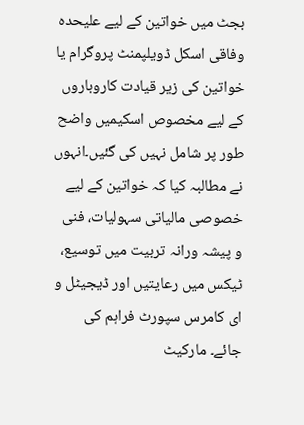بجٹ میں خواتین کے لیے علیحدہ وفاقی اسکل ڈویلپمنٹ پروگرام یا خواتین کی زیر قیادت کاروباروں کے لیے مخصوص اسکیمیں واضح طور پر شامل نہیں کی گئیں۔انہوں نے مطالبہ کیا کہ خواتین کے لیے خصوصی مالیاتی سہولیات، فنی و پیشہ ورانہ تربیت میں توسیع، ٹیکس میں رعایتیں اور ڈیجیٹل و ای کامرس سپورٹ فراہم کی جائے۔ مارکیٹ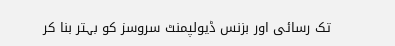تک رسائی اور بزنس ڈیولپمنٹ سروسز کو بہتر بنا کر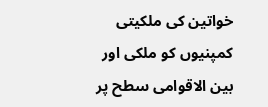خواتین کی ملکیتی کمپنیوں کو ملکی اور بین الاقوامی سطح پر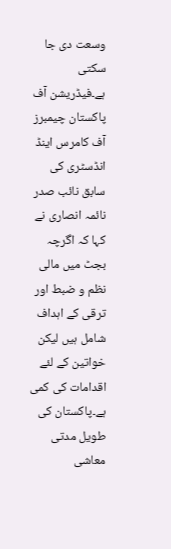وسعت دی جا سکتی ہے۔فیڈریشن آف پاکستان چیمبرز آف کامرس اینڈ انڈسٹری کی سابق نائب صدر نائمہ انصاری نے کہا کہ اگرچہ بجٹ میں مالی نظم و ضبط اور ترقی کے اہداف شامل ہیں لیکن خواتین کے لئے اقدامات کی کمی ہے۔پاکستان کی طویل مدتی معاشی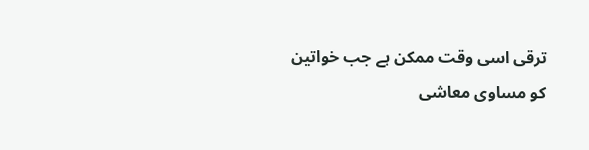ترقی اسی وقت ممکن ہے جب خواتین کو مساوی معاشی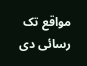مواقع تک رسائی دی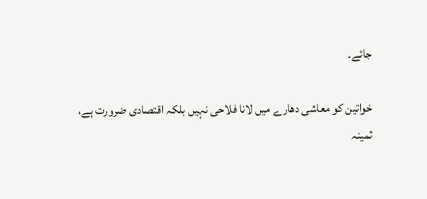جائے۔

خواتین کو معاشی دھارے میں لانا فلاحی نہیں بلکہ اقتصادی ضرورت ہے، ثمینہ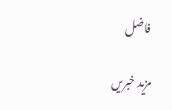فاضل

مزید خبریں